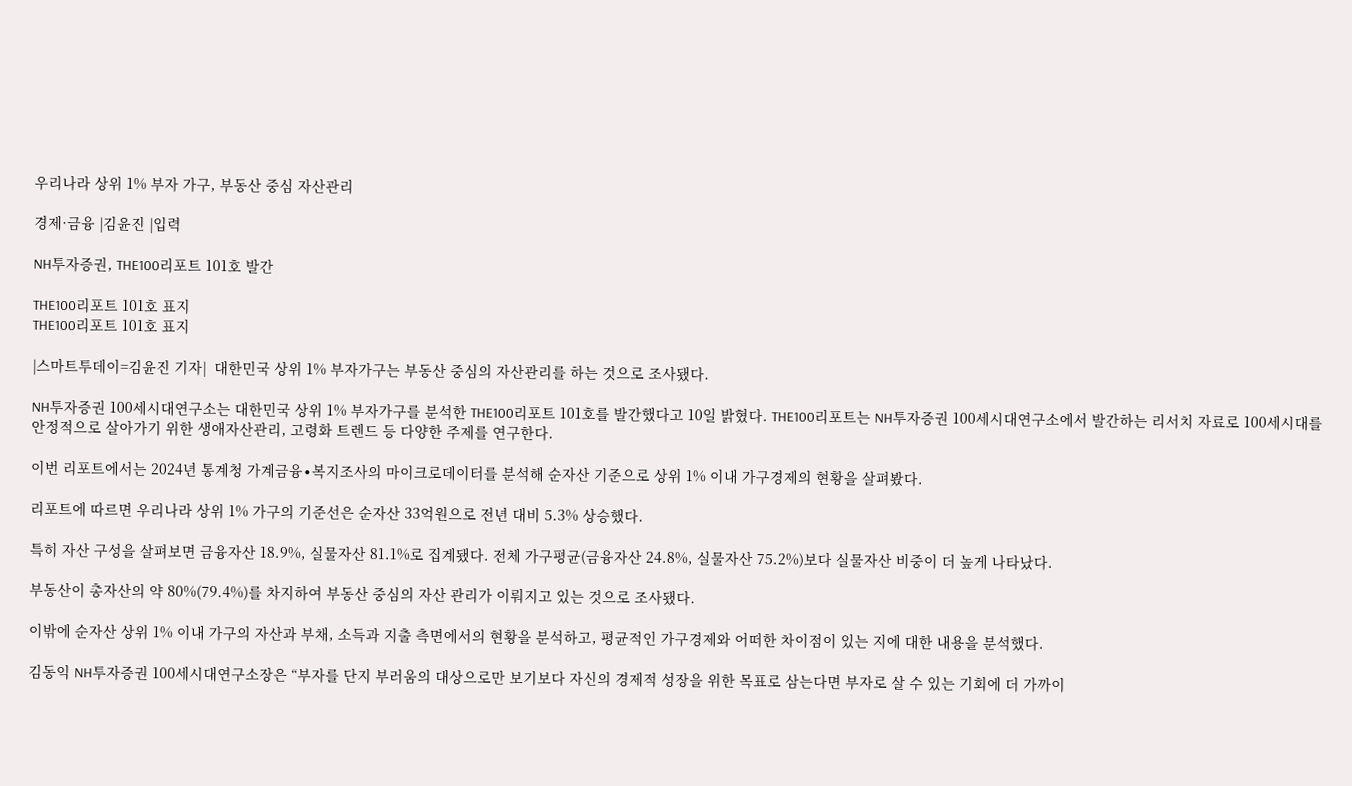우리나라 상위 1% 부자 가구, 부동산 중심 자산관리

경제·금융 |김윤진 |입력

NH투자증권, THE100리포트 101호 발간

THE100리포트 101호 표지
THE100리포트 101호 표지

|스마트투데이=김윤진 기자|  대한민국 상위 1% 부자가구는 부동산 중심의 자산관리를 하는 것으로 조사됐다.

NH투자증권 100세시대연구소는 대한민국 상위 1% 부자가구를 분석한 THE100리포트 101호를 발간했다고 10일 밝혔다. THE100리포트는 NH투자증권 100세시대연구소에서 발간하는 리서치 자료로 100세시대를 안정적으로 살아가기 위한 생애자산관리, 고령화 트렌드 등 다양한 주제를 연구한다.

이번 리포트에서는 2024년 통계청 가계금융∙복지조사의 마이크로데이터를 분석해 순자산 기준으로 상위 1% 이내 가구경제의 현황을 살펴봤다.

리포트에 따르면 우리나라 상위 1% 가구의 기준선은 순자산 33억원으로 전년 대비 5.3% 상승했다.

특히 자산 구성을 살펴보면 금융자산 18.9%, 실물자산 81.1%로 집계됐다. 전체 가구평균(금융자산 24.8%, 실물자산 75.2%)보다 실물자산 비중이 더 높게 나타났다.

부동산이 총자산의 약 80%(79.4%)를 차지하여 부동산 중심의 자산 관리가 이뤄지고 있는 것으로 조사됐다.

이밖에 순자산 상위 1% 이내 가구의 자산과 부채, 소득과 지출 측면에서의 현황을 분석하고, 평균적인 가구경제와 어떠한 차이점이 있는 지에 대한 내용을 분석했다.

김동익 NH투자증권 100세시대연구소장은 “부자를 단지 부러움의 대상으로만 보기보다 자신의 경제적 성장을 위한 목표로 삼는다면 부자로 살 수 있는 기회에 더 가까이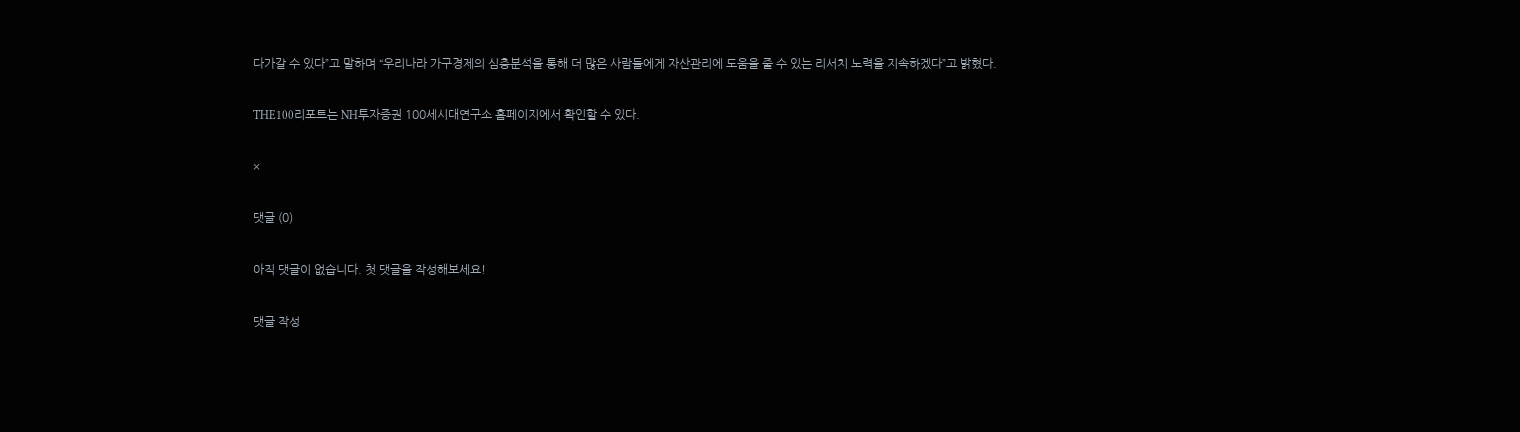다가갈 수 있다”고 말하며 “우리나라 가구경제의 심층분석을 통해 더 많은 사람들에게 자산관리에 도움을 줄 수 있는 리서치 노력을 지속하겠다”고 밝혔다.

THE100리포트는 NH투자증권 100세시대연구소 홈페이지에서 확인할 수 있다.

×

댓글 (0)

아직 댓글이 없습니다. 첫 댓글을 작성해보세요!

댓글 작성